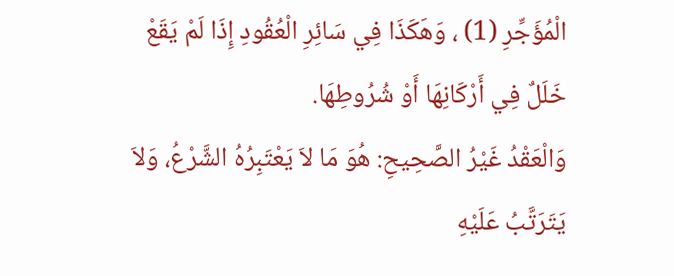الْمُؤَجِّرِ (1) ، وَهَكَذَا فِي سَائِرِ الْعُقُودِ إِذَا لَمْ يَقَعْ خَلَلٌ فِي أَرْكَانِهَا أَوْ شُرُوطِهَا.
وَالْعَقْدُ غَيْرُ الصَّحِيحِ: هُوَ مَا لاَ يَعْتَبِرُهُ الشَّرْعُ، وَلاَ يَتَرَتَّبُ عَلَيْهِ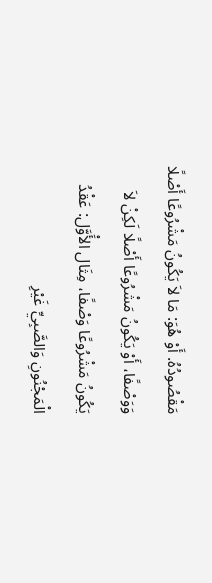مَقْصُودُهُ. أَوْ هُوَ: مَا لاَ يَكُونُ مَشْرُوعًا أَصْلًا وَوَصْفًا، أَوْ يَكُونُ مَشْرُوعًا أَصْلًا لَكِنْ لاَ يَكُونُ مَشْرُوعًا وَصْفًا، مِثَال الأَْوَّل: عَقْدُ الْمَجْنُونِ وَالصَّبِيِّ غَيْرِ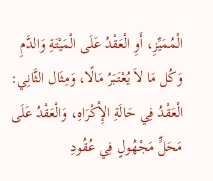الْمُمَيِّزِ، أَوِ الْعَقْدُ عَلَى الْمَيْتَةِ وَالدَّمِ وَكُل مَا لاَ يُعْتَبَرُ مَالًا، وَمِثَال الثَّانِي: الْعَقْدُ فِي حَالَةِ الإِْكْرَاهِ، وَالْعَقْدُ عَلَى مَحَلٍّ مَجْهُولٍ فِي عُقُودِ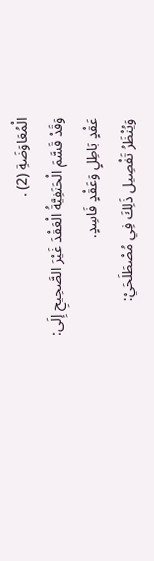الْمُعَاوَضَةِ (2) .
وَقَدْ قَسَّمَ الْحَنَفِيَّةُ الْعَقْدَ غَيْرَ الصَّحِيحِ إِلَى: عَقْدٍ بَاطِلٍ وَعَقْدٍ فَاسِدٍ.
وَيُنْظَرُ تَفْصِيل ذَلِكَ فِي مُصْطَلَحَيْ: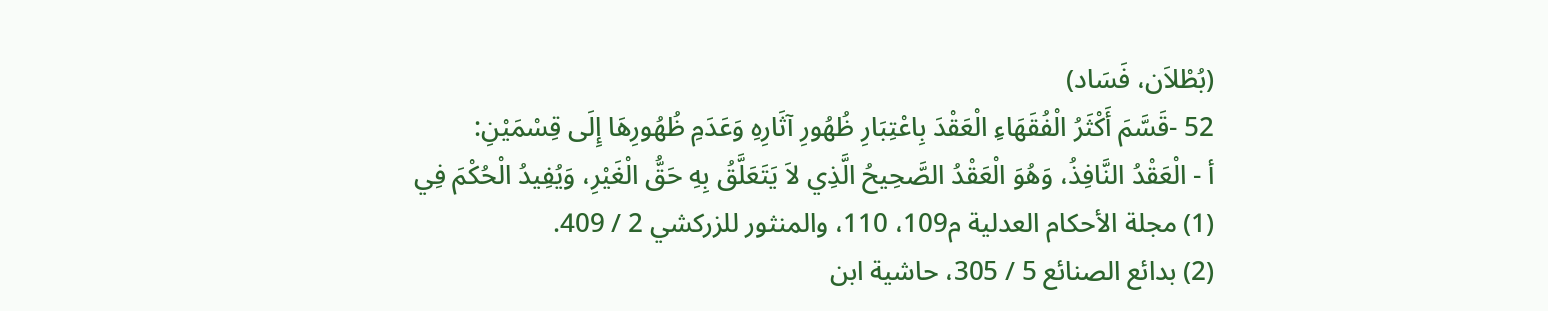(بُطْلاَن، فَسَاد)
52 -قَسَّمَ أَكْثَرُ الْفُقَهَاءِ الْعَقْدَ بِاعْتِبَارِ ظُهُورِ آثَارِهِ وَعَدَمِ ظُهُورِهَا إِلَى قِسْمَيْنِ:
أ - الْعَقْدُ النَّافِذُ، وَهُوَ الْعَقْدُ الصَّحِيحُ الَّذِي لاَ يَتَعَلَّقُ بِهِ حَقُّ الْغَيْرِ، وَيُفِيدُ الْحُكْمَ فِي
(1) مجلة الأحكام العدلية م109، 110، والمنثور للزركشي 2 / 409.
(2) بدائع الصنائع 5 / 305، حاشية ابن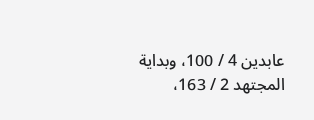عابدين 4 / 100، وبداية المجتهد 2 / 163،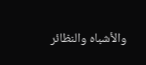والأشباه والنظائر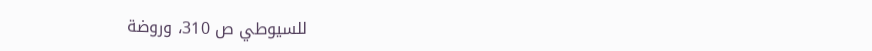للسيوطي ص 310، وروضة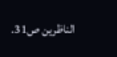الناظرين ص31.